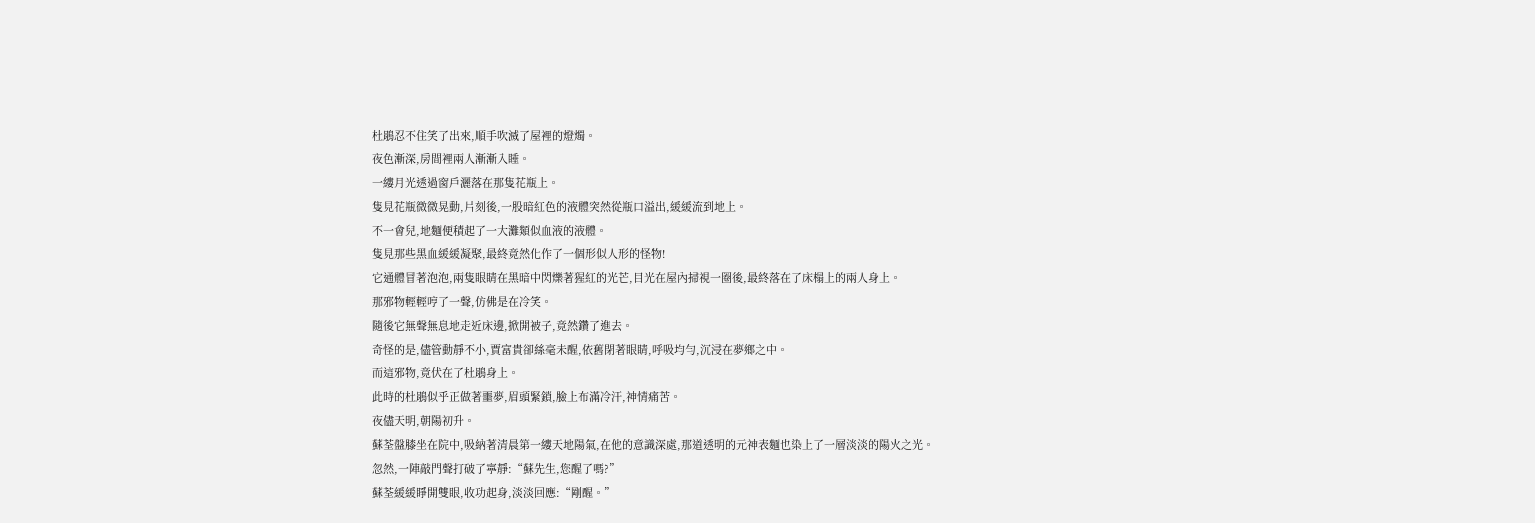杜鵑忍不住笑了出來,順手吹滅了屋裡的燈燭。
夜色漸深,房間裡兩人漸漸入睡。
一縷月光透過窗戶灑落在那隻花瓶上。
隻見花瓶微微晃動,片刻後,一股暗紅色的液體突然從瓶口溢出,緩緩流到地上。
不一會兒,地麵便積起了一大灘類似血液的液體。
隻見那些黑血緩緩凝聚,最終竟然化作了一個形似人形的怪物!
它通體冒著泡泡,兩隻眼睛在黑暗中閃爍著猩紅的光芒,目光在屋內掃視一圈後,最終落在了床榻上的兩人身上。
那邪物輕輕哼了一聲,仿佛是在冷笑。
隨後它無聲無息地走近床邊,掀開被子,竟然鑽了進去。
奇怪的是,儘管動靜不小,賈富貴卻絲毫未醒,依舊閉著眼睛,呼吸均勻,沉浸在夢鄉之中。
而這邪物,竟伏在了杜鵑身上。
此時的杜鵑似乎正做著噩夢,眉頭緊鎖,臉上布滿冷汗,神情痛苦。
夜儘天明,朝陽初升。
蘇荃盤膝坐在院中,吸納著清晨第一縷天地陽氣,在他的意識深處,那道透明的元神表麵也染上了一層淡淡的陽火之光。
忽然,一陣敲門聲打破了寧靜:“蘇先生,您醒了嗎?”
蘇荃緩緩睜開雙眼,收功起身,淡淡回應:“剛醒。”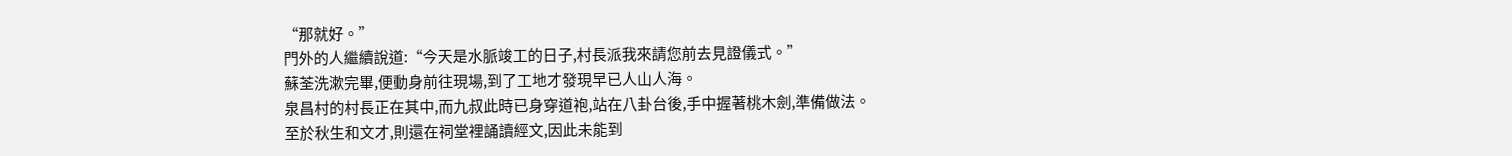“那就好。”
門外的人繼續說道:“今天是水脈竣工的日子,村長派我來請您前去見證儀式。”
蘇荃洗漱完畢,便動身前往現場,到了工地才發現早已人山人海。
泉昌村的村長正在其中,而九叔此時已身穿道袍,站在八卦台後,手中握著桃木劍,準備做法。
至於秋生和文才,則還在祠堂裡誦讀經文,因此未能到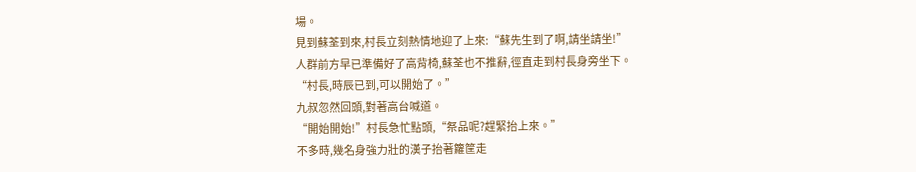場。
見到蘇荃到來,村長立刻熱情地迎了上來:“蘇先生到了啊,請坐請坐!”
人群前方早已準備好了高背椅,蘇荃也不推辭,徑直走到村長身旁坐下。
“村長,時辰已到,可以開始了。”
九叔忽然回頭,對著高台喊道。
“開始開始!”村長急忙點頭,“祭品呢?趕緊抬上來。”
不多時,幾名身強力壯的漢子抬著籮筐走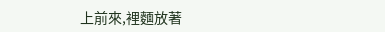上前來,裡麵放著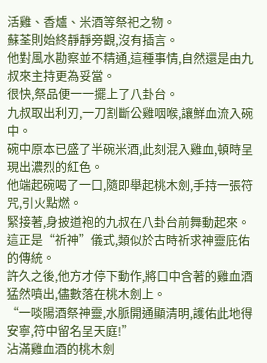活雞、香爐、米酒等祭祀之物。
蘇荃則始終靜靜旁觀,沒有插言。
他對風水勘察並不精通,這種事情,自然還是由九叔來主持更為妥當。
很快,祭品便一一擺上了八卦台。
九叔取出利刃,一刀割斷公雞咽喉,讓鮮血流入碗中。
碗中原本已盛了半碗米酒,此刻混入雞血,頓時呈現出濃烈的紅色。
他端起碗喝了一口,隨即舉起桃木劍,手持一張符咒,引火點燃。
緊接著,身披道袍的九叔在八卦台前舞動起來。
這正是“祈神”儀式,類似於古時祈求神靈庇佑的傳統。
許久之後,他方才停下動作,將口中含著的雞血酒猛然噴出,儘數落在桃木劍上。
“一啖陽酒祭神靈,水脈開通顯清明,護佑此地得安寧,符中留名呈天庭!”
沾滿雞血酒的桃木劍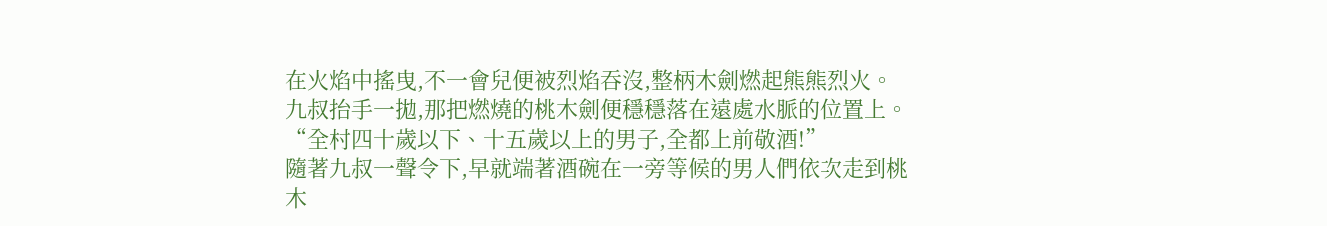在火焰中搖曳,不一會兒便被烈焰吞沒,整柄木劍燃起熊熊烈火。
九叔抬手一拋,那把燃燒的桃木劍便穩穩落在遠處水脈的位置上。
“全村四十歲以下、十五歲以上的男子,全都上前敬酒!”
隨著九叔一聲令下,早就端著酒碗在一旁等候的男人們依次走到桃木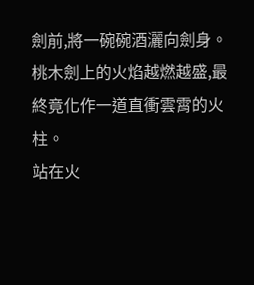劍前,將一碗碗酒灑向劍身。
桃木劍上的火焰越燃越盛,最終竟化作一道直衝雲霄的火柱。
站在火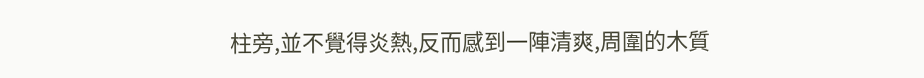柱旁,並不覺得炎熱,反而感到一陣清爽,周圍的木質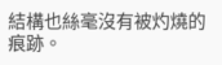結構也絲毫沒有被灼燒的痕跡。